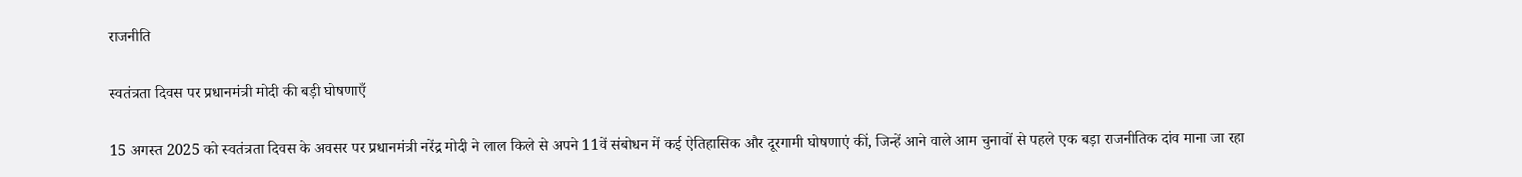राजनीति

स्वतंत्रता दिवस पर प्रधानमंत्री मोदी की बड़ी घोषणाएँ

15 अगस्त 2025 को स्वतंत्रता दिवस के अवसर पर प्रधानमंत्री नरेंद्र मोदी ने लाल किले से अपने 11वें संबोधन में कई ऐतिहासिक और दूरगामी घोषणाएं कीं, जिन्हें आने वाले आम चुनावों से पहले एक बड़ा राजनीतिक दांव माना जा रहा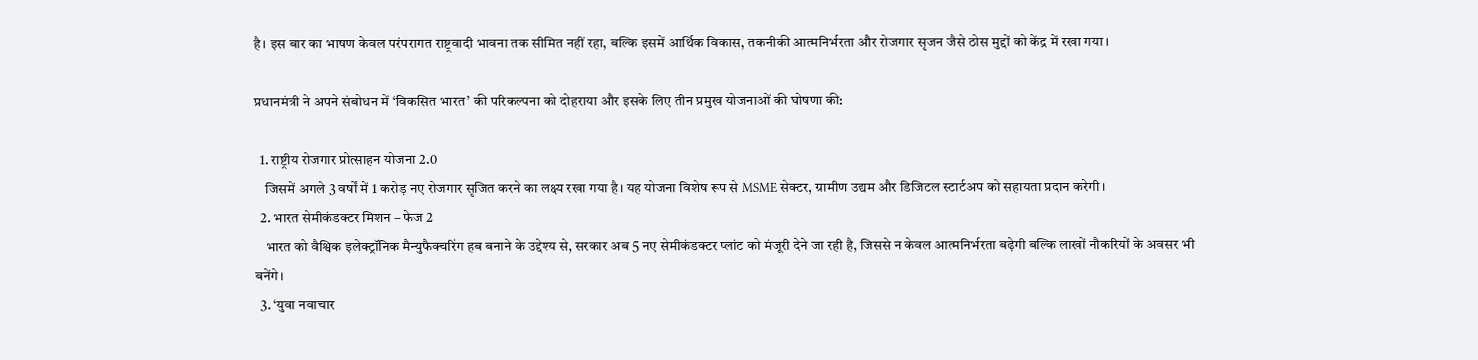है। इस बार का भाषण केवल परंपरागत राष्ट्रवादी भावना तक सीमित नहीं रहा, बल्कि इसमें आर्थिक विकास, तकनीकी आत्मनिर्भरता और रोजगार सृजन जैसे ठोस मुद्दों को केंद्र में रखा गया।

प्रधानमंत्री ने अपने संबोधन में ‘विकसित भारत’ की परिकल्पना को दोहराया और इसके लिए तीन प्रमुख योजनाओं की घोषणा की:

  1. राष्ट्रीय रोजगार प्रोत्साहन योजना 2.0
    जिसमें अगले 3 वर्षों में 1 करोड़ नए रोजगार सृजित करने का लक्ष्य रखा गया है। यह योजना विशेष रूप से MSME सेक्टर, ग्रामीण उद्यम और डिजिटल स्टार्टअप को सहायता प्रदान करेगी।
  2. भारत सेमीकंडक्टर मिशन – फेज 2
    भारत को वैश्विक इलेक्ट्रॉनिक मैन्युफैक्चरिंग हब बनाने के उद्देश्य से, सरकार अब 5 नए सेमीकंडक्टर प्लांट को मंजूरी देने जा रही है, जिससे न केवल आत्मनिर्भरता बढ़ेगी बल्कि लाखों नौकरियों के अवसर भी बनेंगे।
  3. ‘युवा नवाचार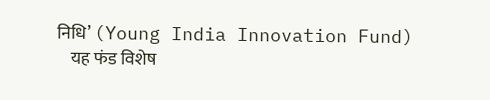निधि’ (Young India Innovation Fund)
    यह फंड विशेष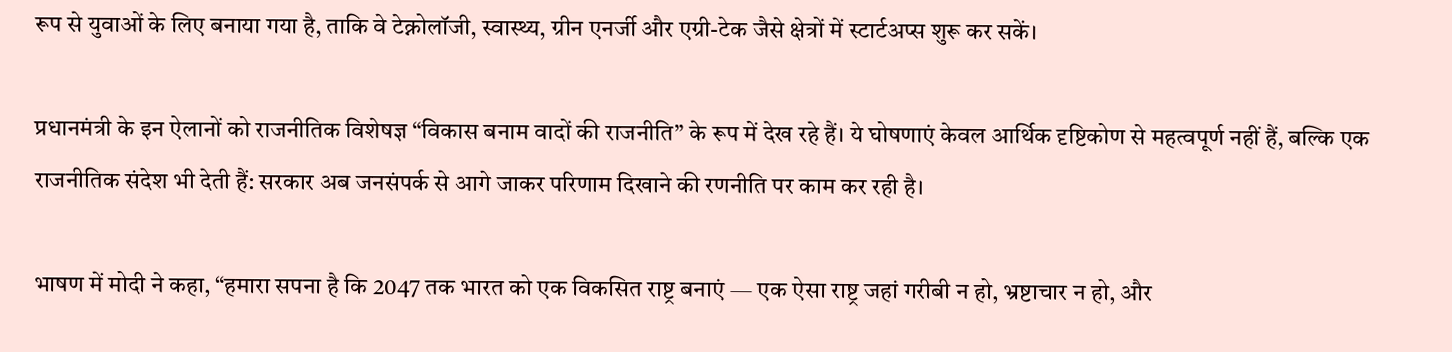रूप से युवाओं के लिए बनाया गया है, ताकि वे टेक्नोलॉजी, स्वास्थ्य, ग्रीन एनर्जी और एग्री-टेक जैसे क्षेत्रों में स्टार्टअप्स शुरू कर सकें।

प्रधानमंत्री के इन ऐलानों को राजनीतिक विशेषज्ञ “विकास बनाम वादों की राजनीति” के रूप में देख रहे हैं। ये घोषणाएं केवल आर्थिक दृष्टिकोण से महत्वपूर्ण नहीं हैं, बल्कि एक राजनीतिक संदेश भी देती हैं: सरकार अब जनसंपर्क से आगे जाकर परिणाम दिखाने की रणनीति पर काम कर रही है।

भाषण में मोदी ने कहा, “हमारा सपना है कि 2047 तक भारत को एक विकसित राष्ट्र बनाएं — एक ऐसा राष्ट्र जहां गरीबी न हो, भ्रष्टाचार न हो, और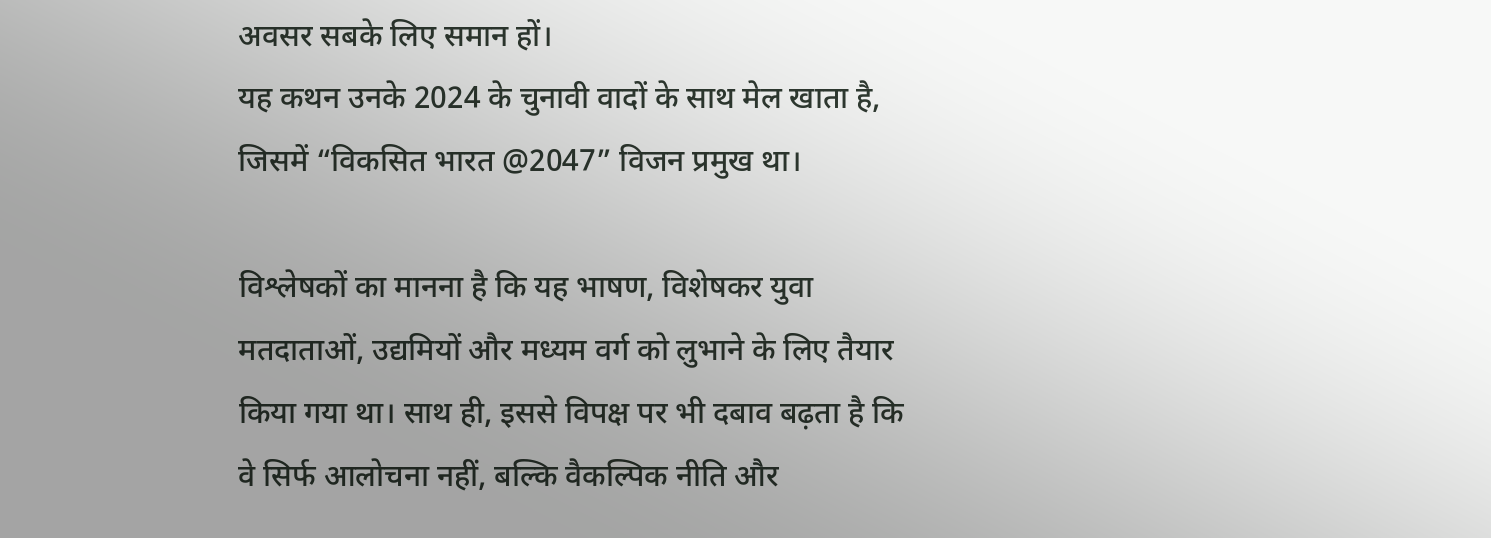अवसर सबके लिए समान हों।
यह कथन उनके 2024 के चुनावी वादों के साथ मेल खाता है, जिसमें “विकसित भारत @2047” विजन प्रमुख था।

विश्लेषकों का मानना है कि यह भाषण, विशेषकर युवा मतदाताओं, उद्यमियों और मध्यम वर्ग को लुभाने के लिए तैयार किया गया था। साथ ही, इससे विपक्ष पर भी दबाव बढ़ता है कि वे सिर्फ आलोचना नहीं, बल्कि वैकल्पिक नीति और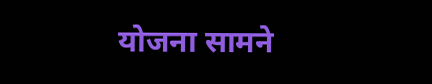योजना सामने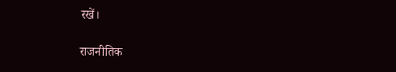रखें।

राजनीतिक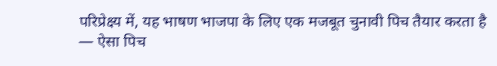परिप्रेक्ष्य में, यह भाषण भाजपा के लिए एक मजबूत चुनावी पिच तैयार करता है — ऐसा पिच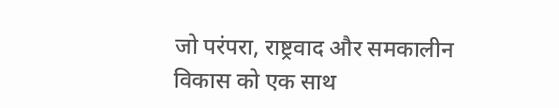जो परंपरा, राष्ट्रवाद और समकालीन विकास को एक साथ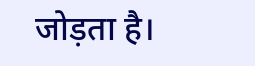जोड़ता है।